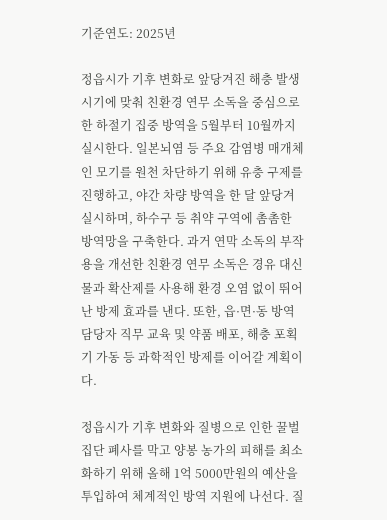기준연도: 2025년

정읍시가 기후 변화로 앞당겨진 해충 발생 시기에 맞춰 친환경 연무 소독을 중심으로 한 하절기 집중 방역을 5월부터 10월까지 실시한다. 일본뇌염 등 주요 감염병 매개체인 모기를 원천 차단하기 위해 유충 구제를 진행하고, 야간 차량 방역을 한 달 앞당겨 실시하며, 하수구 등 취약 구역에 촘촘한 방역망을 구축한다. 과거 연막 소독의 부작용을 개선한 친환경 연무 소독은 경유 대신 물과 확산제를 사용해 환경 오염 없이 뛰어난 방제 효과를 낸다. 또한, 읍·면·동 방역 담당자 직무 교육 및 약품 배포, 해충 포획기 가동 등 과학적인 방제를 이어갈 계획이다.

정읍시가 기후 변화와 질병으로 인한 꿀벌 집단 폐사를 막고 양봉 농가의 피해를 최소화하기 위해 올해 1억 5000만원의 예산을 투입하여 체계적인 방역 지원에 나선다. 질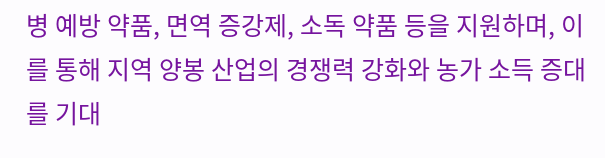병 예방 약품, 면역 증강제, 소독 약품 등을 지원하며, 이를 통해 지역 양봉 산업의 경쟁력 강화와 농가 소득 증대를 기대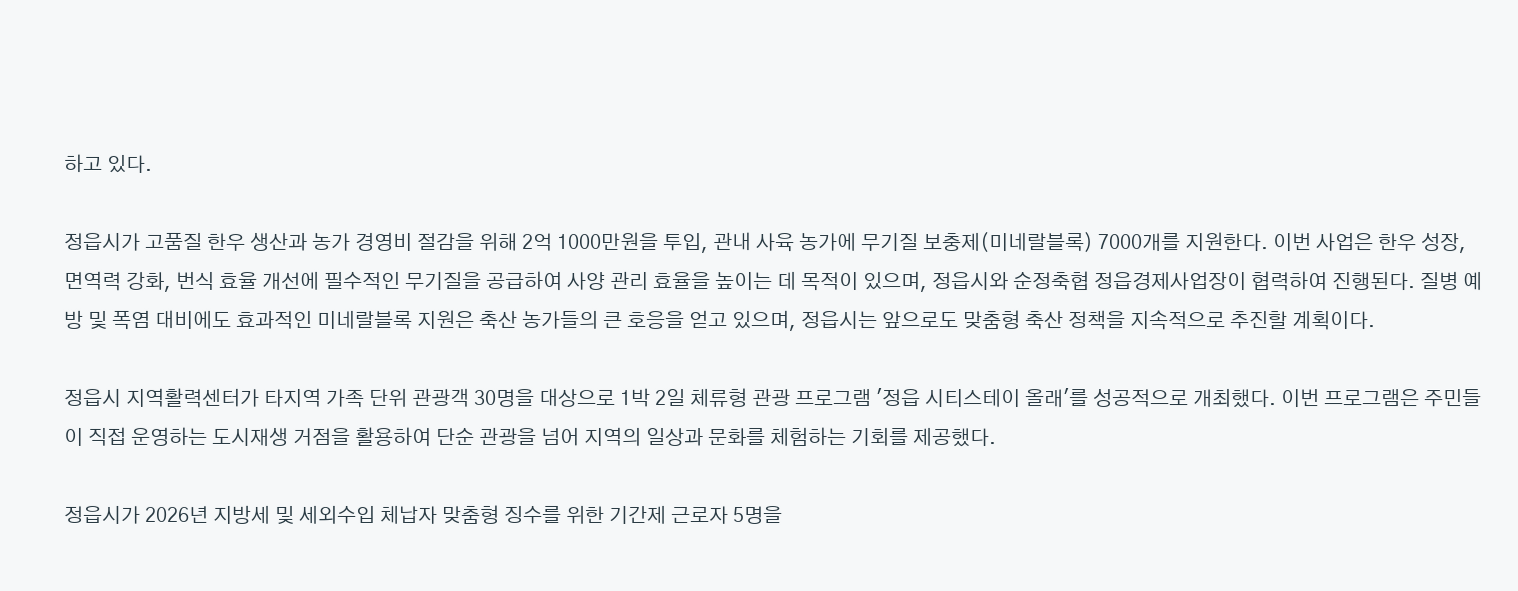하고 있다.

정읍시가 고품질 한우 생산과 농가 경영비 절감을 위해 2억 1000만원을 투입, 관내 사육 농가에 무기질 보충제(미네랄블록) 7000개를 지원한다. 이번 사업은 한우 성장, 면역력 강화, 번식 효율 개선에 필수적인 무기질을 공급하여 사양 관리 효율을 높이는 데 목적이 있으며, 정읍시와 순정축협 정읍경제사업장이 협력하여 진행된다. 질병 예방 및 폭염 대비에도 효과적인 미네랄블록 지원은 축산 농가들의 큰 호응을 얻고 있으며, 정읍시는 앞으로도 맞춤형 축산 정책을 지속적으로 추진할 계획이다.

정읍시 지역활력센터가 타지역 가족 단위 관광객 30명을 대상으로 1박 2일 체류형 관광 프로그램 '정읍 시티스테이 올래'를 성공적으로 개최했다. 이번 프로그램은 주민들이 직접 운영하는 도시재생 거점을 활용하여 단순 관광을 넘어 지역의 일상과 문화를 체험하는 기회를 제공했다.

정읍시가 2026년 지방세 및 세외수입 체납자 맞춤형 징수를 위한 기간제 근로자 5명을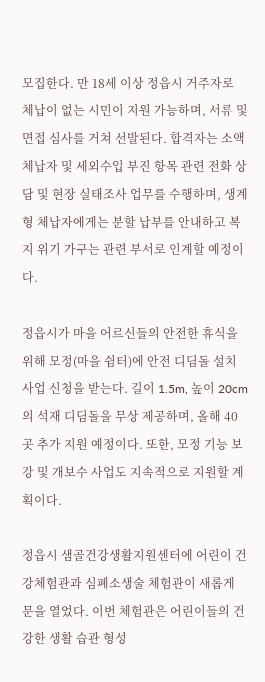모집한다. 만 18세 이상 정읍시 거주자로 체납이 없는 시민이 지원 가능하며, 서류 및 면접 심사를 거쳐 선발된다. 합격자는 소액 체납자 및 세외수입 부진 항목 관련 전화 상담 및 현장 실태조사 업무를 수행하며, 생계형 체납자에게는 분할 납부를 안내하고 복지 위기 가구는 관련 부서로 인계할 예정이다.

정읍시가 마을 어르신들의 안전한 휴식을 위해 모정(마을 쉼터)에 안전 디딤돌 설치 사업 신청을 받는다. 길이 1.5m, 높이 20cm의 석재 디딤돌을 무상 제공하며, 올해 40곳 추가 지원 예정이다. 또한, 모정 기능 보강 및 개보수 사업도 지속적으로 지원할 계획이다.

정읍시 샘골건강생활지원센터에 어린이 건강체험관과 심폐소생술 체험관이 새롭게 문을 열었다. 이번 체험관은 어린이들의 건강한 생활 습관 형성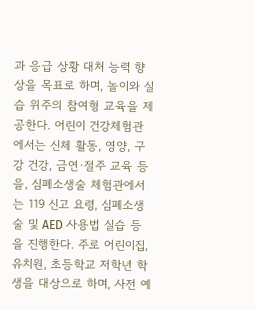과 응급 상황 대처 능력 향상을 목표로 하며, 놀이와 실습 위주의 참여형 교육을 제공한다. 어린이 건강체험관에서는 신체 활동, 영양, 구강 건강, 금연·절주 교육 등을, 심폐소생술 체험관에서는 119 신고 요령, 심폐소생술 및 AED 사용법 실습 등을 진행한다. 주로 어린이집, 유치원, 초등학교 저학년 학생을 대상으로 하며, 사전 예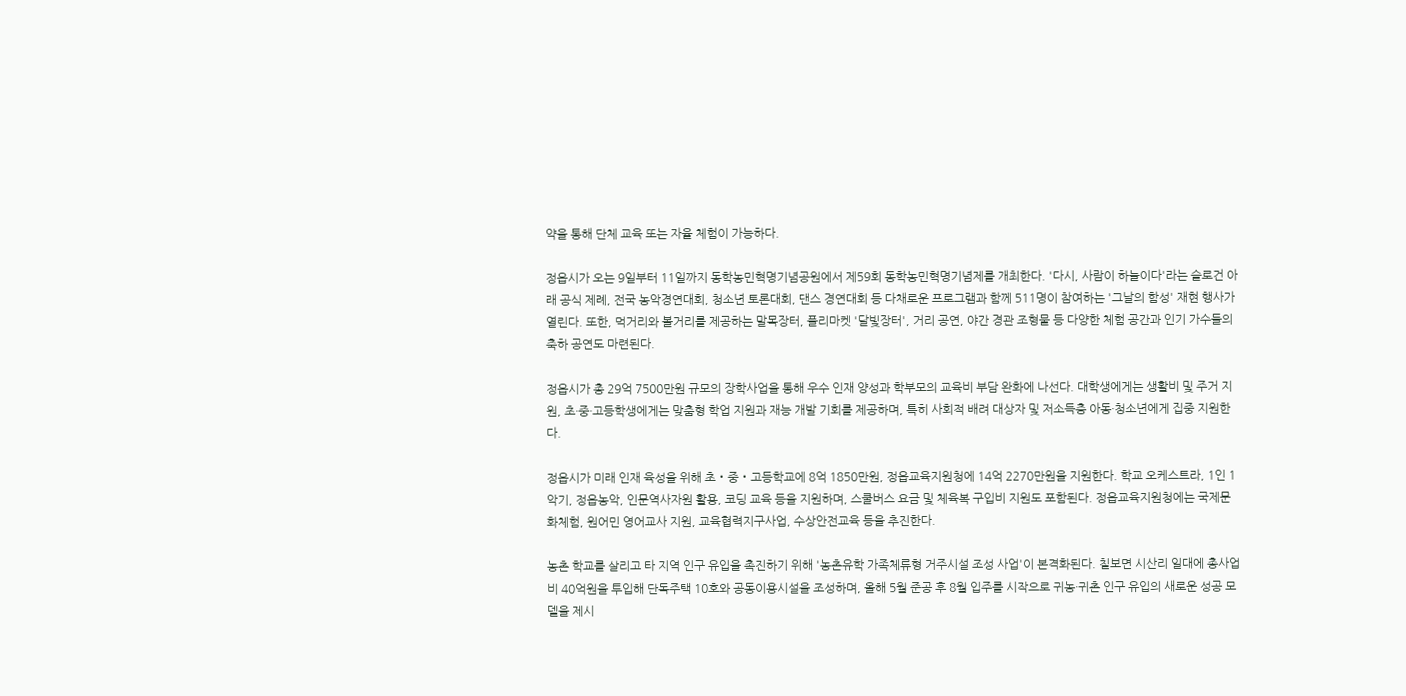약을 통해 단체 교육 또는 자율 체험이 가능하다.

정읍시가 오는 9일부터 11일까지 동학농민혁명기념공원에서 제59회 동학농민혁명기념제를 개최한다. '다시, 사람이 하늘이다'라는 슬로건 아래 공식 제례, 전국 농악경연대회, 청소년 토론대회, 댄스 경연대회 등 다채로운 프로그램과 함께 511명이 참여하는 '그날의 함성' 재현 행사가 열린다. 또한, 먹거리와 볼거리를 제공하는 말목장터, 플리마켓 '달빛장터', 거리 공연, 야간 경관 조형물 등 다양한 체험 공간과 인기 가수들의 축하 공연도 마련된다.

정읍시가 총 29억 7500만원 규모의 장학사업을 통해 우수 인재 양성과 학부모의 교육비 부담 완화에 나선다. 대학생에게는 생활비 및 주거 지원, 초·중·고등학생에게는 맞춤형 학업 지원과 재능 개발 기회를 제공하며, 특히 사회적 배려 대상자 및 저소득층 아동·청소년에게 집중 지원한다.

정읍시가 미래 인재 육성을 위해 초‧중‧고등학교에 8억 1850만원, 정읍교육지원청에 14억 2270만원을 지원한다. 학교 오케스트라, 1인 1악기, 정읍농악, 인문역사자원 활용, 코딩 교육 등을 지원하며, 스쿨버스 요금 및 체육복 구입비 지원도 포함된다. 정읍교육지원청에는 국제문화체험, 원어민 영어교사 지원, 교육협력지구사업, 수상안전교육 등을 추진한다.

농촌 학교를 살리고 타 지역 인구 유입을 촉진하기 위해 '농촌유학 가족체류형 거주시설 조성 사업'이 본격화된다. 칠보면 시산리 일대에 총사업비 40억원을 투입해 단독주택 10호와 공동이용시설을 조성하며, 올해 5월 준공 후 8월 입주를 시작으로 귀농·귀촌 인구 유입의 새로운 성공 모델을 제시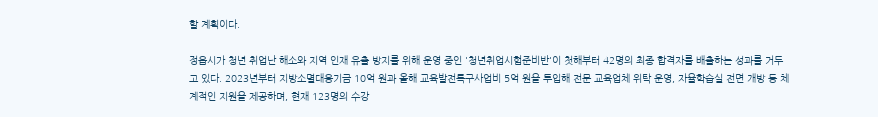할 계획이다.

정읍시가 청년 취업난 해소와 지역 인재 유출 방지를 위해 운영 중인 '청년취업시험준비반'이 첫해부터 42명의 최종 합격자를 배출하는 성과를 거두고 있다. 2023년부터 지방소멸대응기금 10억 원과 올해 교육발전특구사업비 5억 원을 투입해 전문 교육업체 위탁 운영, 자율학습실 전면 개방 등 체계적인 지원을 제공하며, 현재 123명의 수강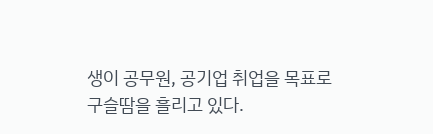생이 공무원, 공기업 취업을 목표로 구슬땀을 흘리고 있다.